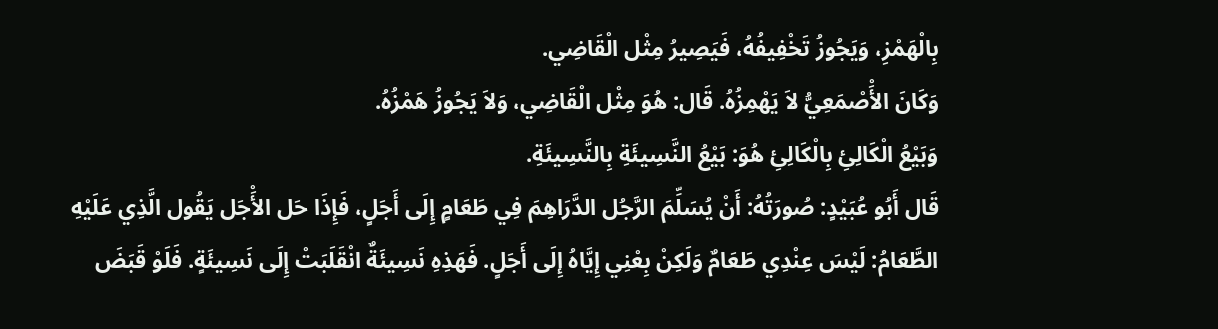بِالْهَمْزِ، وَيَجُوزُ تَخْفِيفُهُ، فَيَصِيرُ مِثْل الْقَاضِي.
وَكَانَ الأَْصْمَعِيُّ لاَ يَهْمِزُهُ. قَال: هُوَ مِثْل الْقَاضِي، وَلاَ يَجُوزُ هَمْزُهُ.
وَبَيْعُ الْكَالِئِ بِالْكَالِئِ هُوَ: بَيْعُ النَّسِيئَةِ بِالنَّسِيئَةِ.
قَال أَبُو عُبَيْدٍ: صُورَتُهُ: أَنْ يُسَلِّمَ الرَّجُل الدَّرَاهِمَ فِي طَعَامٍ إِلَى أَجَلٍ، فَإِذَا حَل الأَْجَل يَقُول الَّذِي عَلَيْهِ الطَّعَامُ: لَيْسَ عِنْدِي طَعَامٌ وَلَكِنْ بِعْنِي إِيَّاهُ إِلَى أَجَلٍ. فَهَذِهِ نَسِيئَةٌ انْقَلَبَتْ إِلَى نَسِيئَةٍ. فَلَوْ قَبَضَ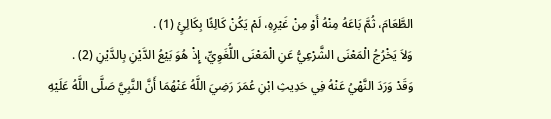الطَّعَامَ، ثُمَّ بَاعَهُ مِنْهُ أَوْ مِنْ غَيْرِهِ، لَمْ يَكُنْ كَالِئًا بِكَالِئٍ (1) .
وَلاَ يَخْرُجُ الْمَعْنَى الشَّرْعِيُّ عَنِ الْمَعْنَى اللُّغَوِيِّ، إِذْ هُوَ بَيْعُ الدَّيْنِ بِالدَّيْنِ (2) .
وَقَدْ وَرَدَ النَّهْيُ عَنْهُ فِي حَدِيثِ ابْنِ عُمَرَ رَضِيَ اللَّهُ عَنْهُمَا أَنَّ النَّبِيَّ صَلَّى اللَّهُ عَلَيْهِ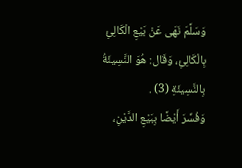وَسَلَّمَ نَهَى عَنْ بَيْعِ الْكَالِئِ بِالْكَالِئِ، وَقَال: هُوَ النَّسِيئَةُ بِالنَّسِيئَةِ (3) .
وَفُسِّرَ أَيْضًا بِبَيْعِ الدَّيْنِ،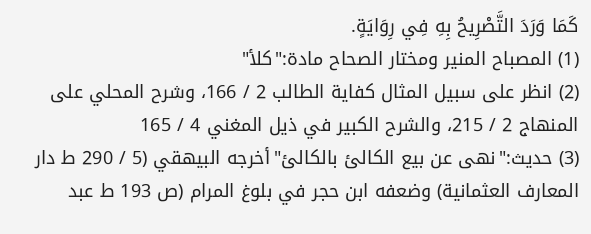كَمَا وَرَدَ التَّصْرِيحُ بِهِ فِي رِوَايَةٍ.
(1) المصباح المنير ومختار الصحاح مادة:"كلأ"
(2) انظر على سبيل المثال كفاية الطالب 2 / 166، وشرح المحلي على المنهاج 2 / 215، والشرح الكبير في ذيل المغني 4 / 165
(3) حديث:"نهى عن بيع الكالئ بالكالئ"أخرجه البيهقي (5 / 290 ط دار المعارف العثمانية) وضعفه ابن حجر في بلوغ المرام (ص 193 ط عبد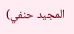المجيد حنفي)